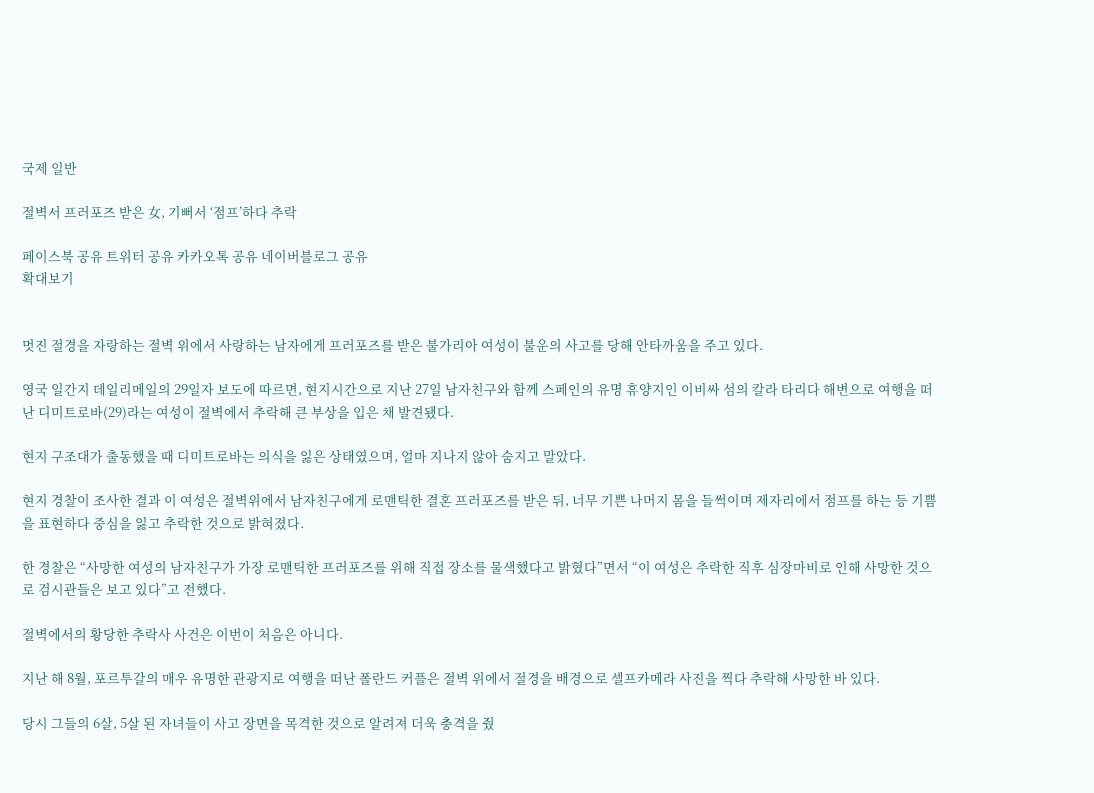국제 일반

절벽서 프러포즈 받은 女, 기뻐서 ‘점프’하다 추락

페이스북 공유 트위터 공유 카카오톡 공유 네이버블로그 공유
확대보기


멋진 절경을 자랑하는 절벽 위에서 사랑하는 남자에게 프러포즈를 받은 불가리아 여성이 불운의 사고를 당해 안타까움을 주고 있다.

영국 일간지 데일리메일의 29일자 보도에 따르면, 현지시간으로 지난 27일 남자친구와 함께 스페인의 유명 휴양지인 이비싸 섬의 칼라 타리다 해변으로 여행을 떠난 디미트로바(29)라는 여성이 절벽에서 추락해 큰 부상을 입은 채 발견됐다.

현지 구조대가 출동했을 때 디미트로바는 의식을 잃은 상태였으며, 얼마 지나지 않아 숨지고 말았다.

현지 경찰이 조사한 결과 이 여성은 절벽위에서 남자친구에게 로맨틱한 결혼 프러포즈를 받은 뒤, 너무 기쁜 나머지 몸을 들썩이며 제자리에서 점프를 하는 등 기쁨을 표현하다 중심을 잃고 추락한 것으로 밝혀졌다.

한 경찰은 “사망한 여성의 남자친구가 가장 로맨틱한 프러포즈를 위해 직접 장소를 물색했다고 밝혔다”면서 “이 여성은 추락한 직후 심장마비로 인해 사망한 것으로 검시관들은 보고 있다”고 전했다.

절벽에서의 황당한 추락사 사건은 이번이 처음은 아니다.

지난 해 8월, 포르투갈의 매우 유명한 관광지로 여행을 떠난 폴란드 커플은 절벽 위에서 절경을 배경으로 셀프카메라 사진을 찍다 추락해 사망한 바 있다.

당시 그들의 6살, 5살 된 자녀들이 사고 장면을 목격한 것으로 알려져 더욱 충격을 줬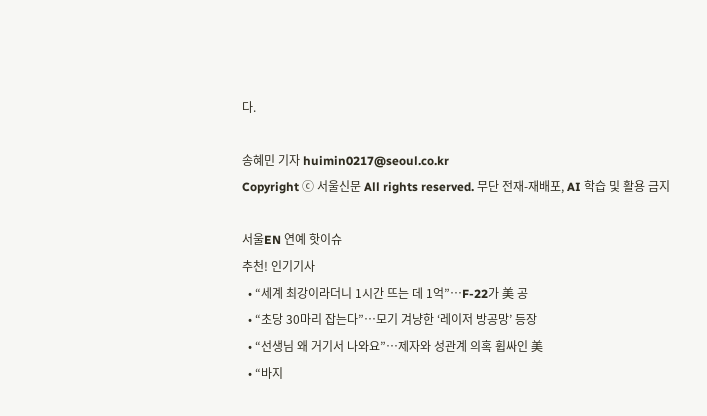다.

송혜민 기자 huimin0217@seoul.co.kr
Copyright ⓒ 서울신문 All rights reserved. 무단 전재-재배포, AI 학습 및 활용 금지

서울EN 연예 핫이슈
추천! 인기기사
  • “세계 최강이라더니 1시간 뜨는 데 1억”…F-22가 美 공
  • “초당 30마리 잡는다”…모기 겨냥한 ‘레이저 방공망’ 등장
  • “선생님 왜 거기서 나와요”…제자와 성관계 의혹 휩싸인 美
  • “바지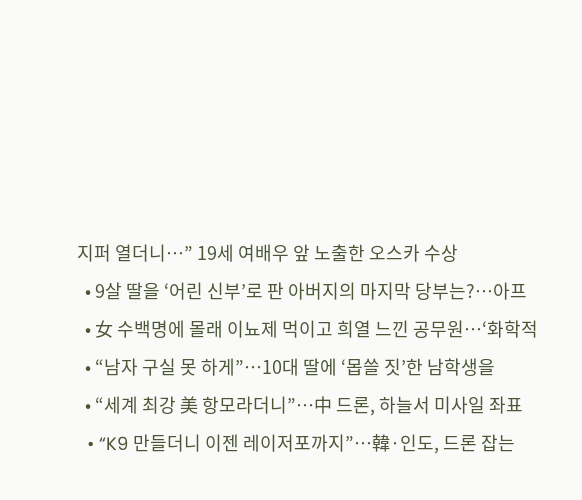지퍼 열더니…” 19세 여배우 앞 노출한 오스카 수상
  • 9살 딸을 ‘어린 신부’로 판 아버지의 마지막 당부는?…아프
  • 女 수백명에 몰래 이뇨제 먹이고 희열 느낀 공무원…‘화학적
  • “남자 구실 못 하게”…10대 딸에 ‘몹쓸 짓’한 남학생을
  • “세계 최강 美 항모라더니”…中 드론, 하늘서 미사일 좌표
  • “K9 만들더니 이젠 레이저포까지”…韓·인도, 드론 잡는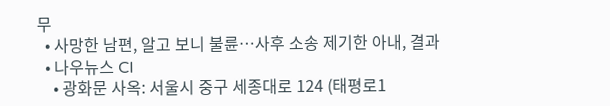무
  • 사망한 남편, 알고 보니 불륜…사후 소송 제기한 아내, 결과
  • 나우뉴스 CI
    • 광화문 사옥: 서울시 중구 세종대로 124 (태평로1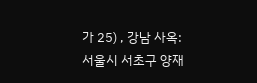가 25) , 강남 사옥: 서울시 서초구 양재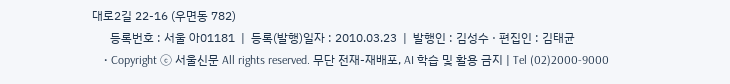대로2길 22-16 (우면동 782)
      등록번호 : 서울 아01181  |  등록(발행)일자 : 2010.03.23  |  발행인 : 김성수 · 편집인 : 김태균
    • Copyright ⓒ 서울신문 All rights reserved. 무단 전재-재배포, AI 학습 및 활용 금지 | Tel (02)2000-9000